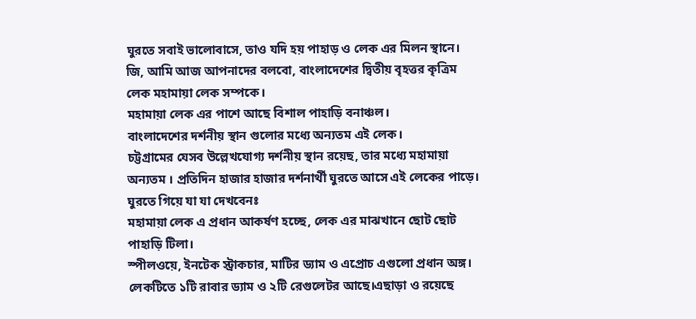ঘুরতে সবাই ভালোবাসে, তাও যদি হয় পাহাড় ও লেক এর মিলন স্থানে।
জি, আমি আজ আপনাদের বলবো, বাংলাদেশের দ্বিতীয় বৃহত্তর কৃত্রিম লেক মহামায়া লেক সম্পকে।
মহামায়া লেক এর পাশে আছে বিশাল পাহাড়ি বনাঞ্চল।
বাংলাদেশের দর্শনীয় স্থান গুলোর মধ্যে অন্যতম এই লেক।
চট্টগ্রামের যেসব উল্লেখযোগ্য দর্শনীয় স্থান রয়েছ, তার মধ্যে মহামায়া অন্যতম । প্রতিদিন হাজার হাজার দর্শনার্থী ঘুরতে আসে এই লেকের পাড়ে।
ঘুরতে গিয়ে যা যা দেখবেনঃ
মহামায়া লেক এ প্রধান আকর্ষণ হচ্ছে, লেক এর মাঝখানে ছোট ছোট পাহাড়ি টিলা।
স্পীলওয়ে, ইনটেক স্ট্রাকচার, মাটির ড্যাম ও এপ্রোচ এগুলো প্রধান অঙ্গ। লেকটিতে ১টি রাবার ড্যাম ও ২টি রেগুলেটর আছে।এছাড়া ও রয়েছে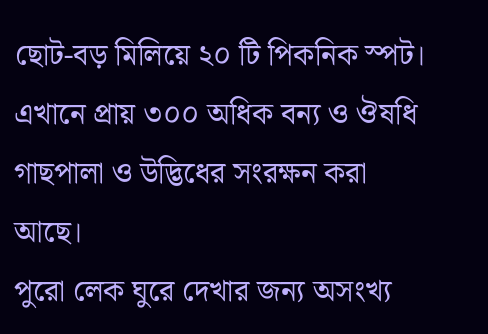ছোট-বড় মিলিয়ে ২০ টি পিকনিক স্পট।
এখানে প্রায় ৩০০ অধিক বন্য ও ঔষধি গাছপালা ও উদ্ভিধের সংরক্ষন করা আছে।
পুরো লেক ঘুরে দেখার জন্য অসংখ্য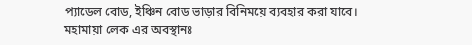প্যাডেল বোড, ইঞ্চিন বোড ভাড়ার বিনিময়ে ব্যবহার করা যাবে।
মহামায়া লেক এর অবস্থানঃ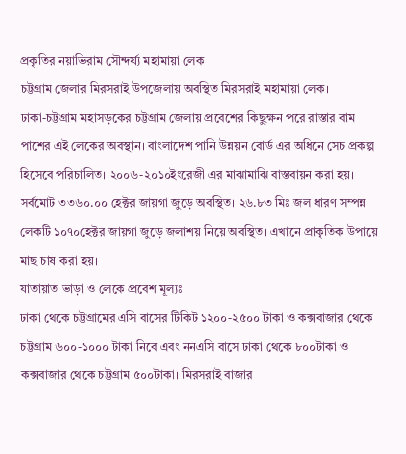প্রকৃতির নয়াভিরাম সৌন্দর্য্য মহামায়া লেক
চট্টগ্রাম জেলার মিরসরাই উপজেলায় অবস্থিত মিরসরাই মহামায়া লেক।
ঢাকা-চট্টগ্রাম মহাসড়কের চট্টগ্রাম জেলায় প্রবেশের কিছুক্ষন পরে রাস্তার বাম পাশের এই লেকের অবস্থান। বাংলাদেশ পানি উন্নয়ন বোর্ড এর অধিনে সেচ প্রকল্প হিসেবে পরিচালিত। ২০০৬-২০১০ইংরেজী এর মাঝামাঝি বাস্তবায়ন করা হয়। সর্বমোট ৩৩৬০.০০ হেক্টর জায়গা জুড়ে অবস্থিত। ২৬.৮৩ মিঃ জল ধারণ সম্পন্ন লেকটি ১০৭০হেক্টর জায়গা জুড়ে জলাশয় নিয়ে অবস্থিত। এখানে প্রাকৃতিক উপায়ে মাছ চাষ করা হয়।
যাতায়াত ভাড়া ও লেকে প্রবেশ মূল্যঃ
ঢাকা থেকে চট্টগ্রামের এসি বাসের টিকিট ১২০০-২৫০০ টাকা ও কক্সবাজার থেকে চট্টগ্রাম ৬০০-১০০০ টাকা নিবে এবং ননএসি বাসে ঢাকা থেকে ৮০০টাকা ও কক্সবাজার থেকে চট্টগ্রাম ৫০০টাকা। মিরসরাই বাজার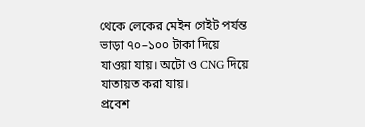থেকে লেকের মেইন গেইট পর্যন্ত ভাড়া ৭০–১০০ টাকা দিয়ে যাওয়া যায়। অটো ও CNG দিয়ে যাতায়ত করা যায়।
প্রবেশ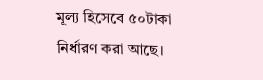মূল্য হিসেবে ৫০টাকা নির্ধারণ করা আছে।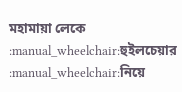মহামায়া লেকে
:manual_wheelchair:হুইলচেয়ার
:manual_wheelchair:নিয়ে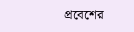প্রবেশের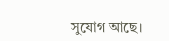সুযোগ আছে।